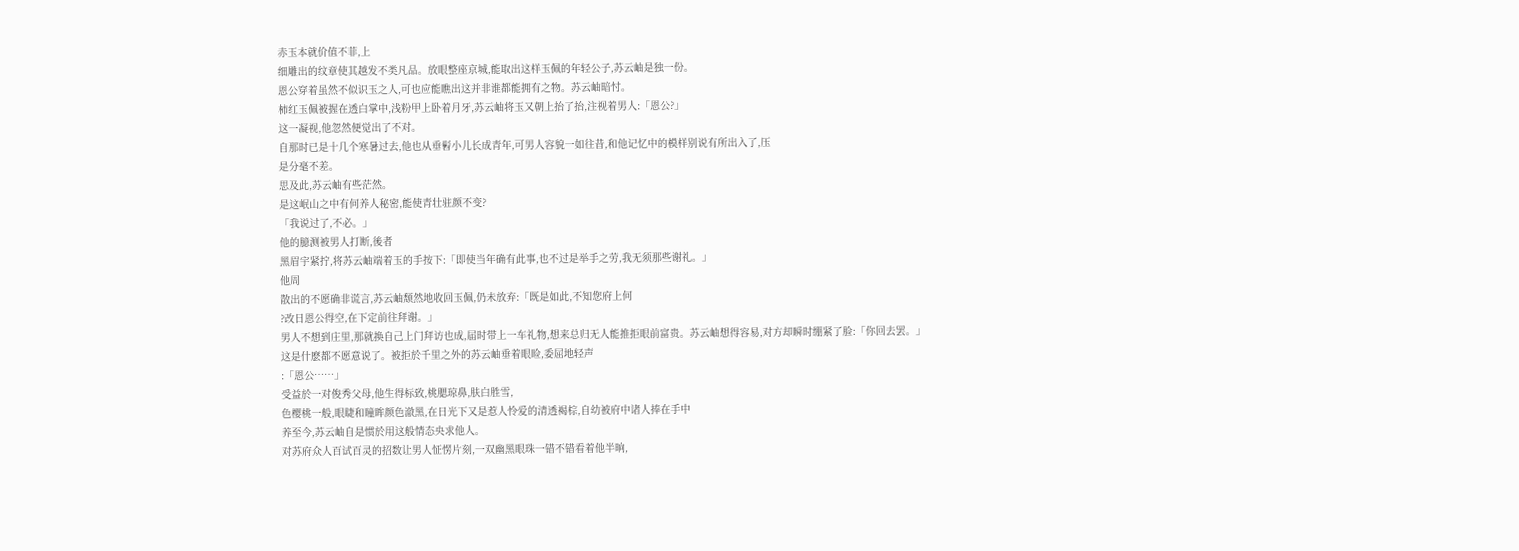赤玉本就价值不菲,上
细雕出的纹章使其越发不类凡品。放眼整座京城,能取出这样玉佩的年轻公子,苏云岫是独一份。
恩公穿着虽然不似识玉之人,可也应能瞧出这并非谁都能拥有之物。苏云岫暗忖。
柿红玉佩被握在透白掌中,浅粉甲上卧着月牙,苏云岫将玉又朝上抬了抬,注视着男人:「恩公?」
这一凝视,他忽然便觉出了不对。
自那时已是十几个寒暑过去,他也从垂髫小儿长成青年,可男人容貌一如往昔,和他记忆中的模样别说有所出入了,压
是分毫不差。
思及此,苏云岫有些茫然。
是这岷山之中有何养人秘密,能使青壮驻颜不变?
「我说过了,不必。」
他的臆测被男人打断,後者
黑眉宇紧拧,将苏云岫端着玉的手按下:「即使当年确有此事,也不过是举手之劳,我无须那些谢礼。」
他周
散出的不愿确非谎言,苏云岫颓然地收回玉佩,仍未放弃:「既是如此,不知您府上何
?改日恩公得空,在下定前往拜谢。」
男人不想到庄里,那就换自己上门拜访也成,届时带上一车礼物,想来总归无人能推拒眼前富贵。苏云岫想得容易,对方却瞬时绷紧了脸:「你回去罢。」
这是什麽都不愿意说了。被拒於千里之外的苏云岫垂着眼睑,委屈地轻声
:「恩公……」
受益於一对俊秀父母,他生得标致,桃腮琼鼻,肤白胜雪,
色樱桃一般,眼睫和瞳眸颜色澈黑,在日光下又是惹人怜爱的清透褐棕,自幼被府中诸人捧在手中
养至今,苏云岫自是惯於用这般情态央求他人。
对苏府众人百试百灵的招数让男人怔愣片刻,一双幽黑眼珠一错不错看着他半晌,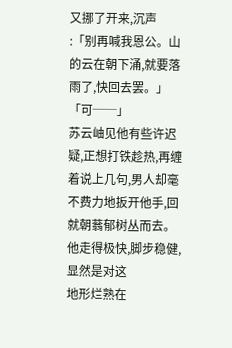又挪了开来,沉声
:「别再喊我恩公。山
的云在朝下涌,就要落雨了,快回去罢。」
「可──」
苏云岫见他有些许迟疑,正想打铁趁热,再缠着说上几句,男人却毫不费力地扳开他手,回
就朝蓊郁树丛而去。
他走得极快,脚步稳健,显然是对这
地形烂熟在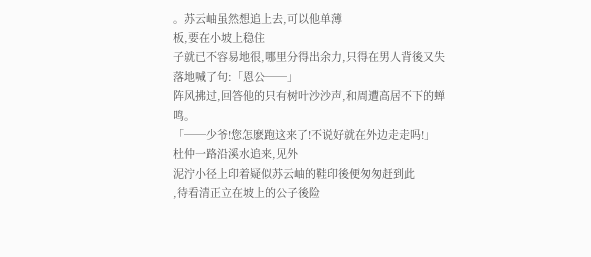。苏云岫虽然想追上去,可以他单薄
板,要在小坡上稳住
子就已不容易地很,哪里分得出余力,只得在男人背後又失落地喊了句:「恩公──」
阵风拂过,回答他的只有树叶沙沙声,和周遭高居不下的蝉鸣。
「──少爷!您怎麽跑这来了!不说好就在外边走走吗!」
杜仲一路沿溪水追来,见外
泥泞小径上印着疑似苏云岫的鞋印後便匆匆赶到此
,待看清正立在坡上的公子後险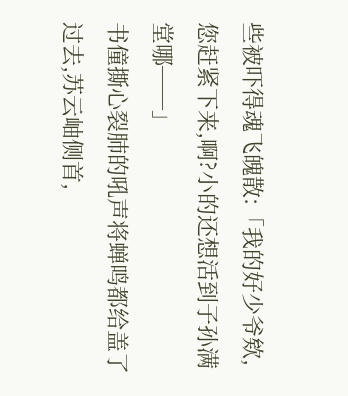些被吓得魂飞魄散:「我的好少爷欸,您赶紧下来,啊?小的还想活到子孙满堂哪──」
书僮撕心裂肺的吼声将蝉鸣都给盖了过去,苏云岫侧首,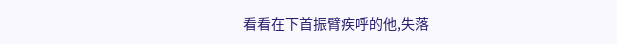看看在下首振臂疾呼的他,失落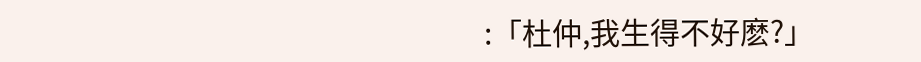:「杜仲,我生得不好麽?」